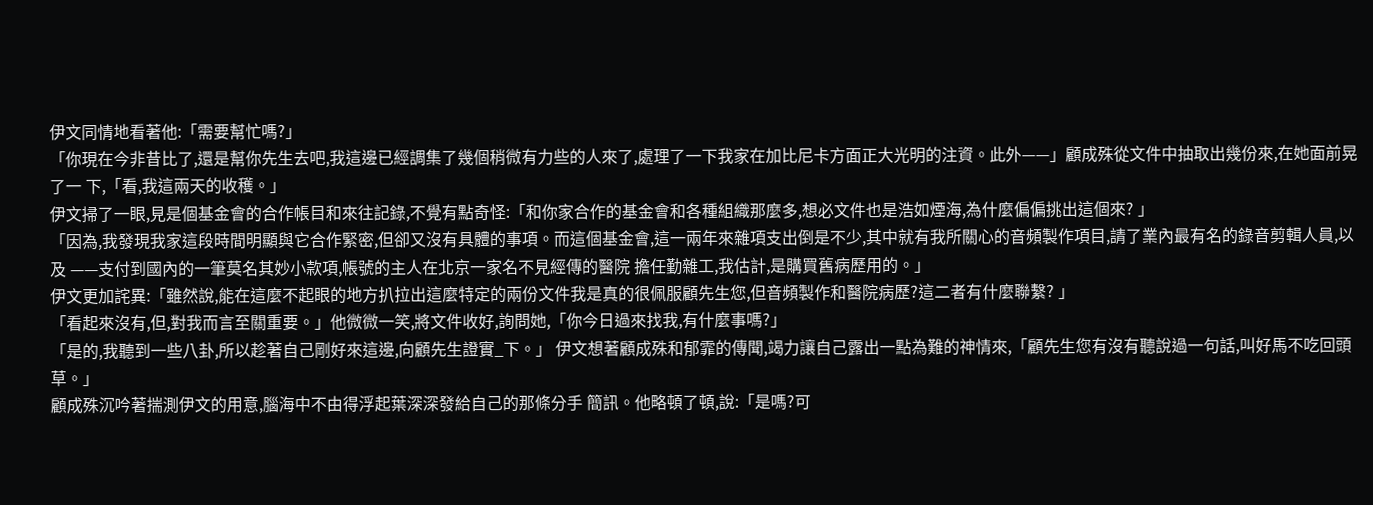伊文同情地看著他:「需要幫忙嗎?」
「你現在今非昔比了,還是幫你先生去吧,我這邊已經調集了幾個稍微有力些的人來了,處理了一下我家在加比尼卡方面正大光明的注資。此外——」顧成殊從文件中抽取出幾份來,在她面前晃了一 下,「看,我這兩天的收穫。」
伊文掃了一眼,見是個基金會的合作帳目和來往記錄,不覺有點奇怪:「和你家合作的基金會和各種組織那麼多,想必文件也是浩如煙海,為什麼偏偏挑出這個來? 」
「因為,我發現我家這段時間明顯與它合作緊密,但卻又沒有具體的事項。而這個基金會,這一兩年來雜項支出倒是不少,其中就有我所關心的音頻製作項目,請了業內最有名的錄音剪輯人員,以及 ——支付到國內的一筆莫名其妙小款項,帳號的主人在北京一家名不見經傳的醫院 擔任勤雜工,我估計,是購買舊病歷用的。」
伊文更加詫異:「雖然說,能在這麼不起眼的地方扒拉出這麼特定的兩份文件我是真的很佩服顧先生您,但音頻製作和醫院病歷?這二者有什麼聯繫? 」
「看起來沒有,但,對我而言至關重要。」他微微一笑,將文件收好,詢問她,「你今日過來找我,有什麼事嗎?」
「是的,我聽到一些八卦,所以趁著自己剛好來這邊,向顧先生證實_下。」 伊文想著顧成殊和郁霏的傳聞,竭力讓自己露出一點為難的神情來,「顧先生您有沒有聽說過一句話,叫好馬不吃回頭草。」
顧成殊沉吟著揣測伊文的用意,腦海中不由得浮起葉深深發給自己的那條分手 簡訊。他略頓了頓,說:「是嗎?可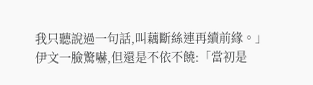我只聽說過一句話,叫藕斷絲連再續前緣。」
伊文一臉驚嚇,但還是不依不饒:「當初是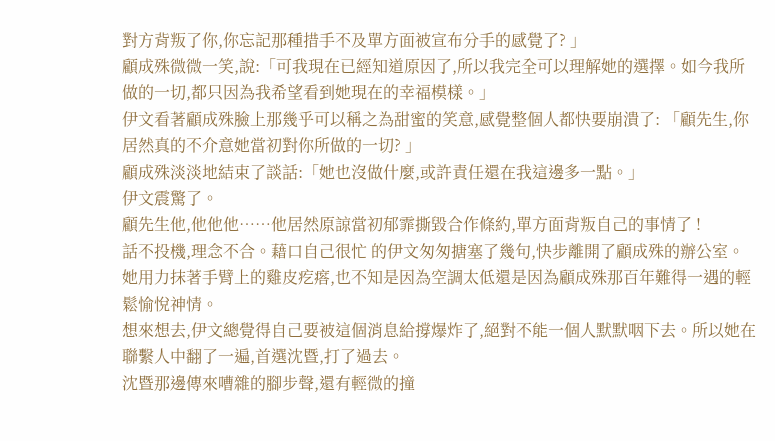對方背叛了你,你忘記那種措手不及單方面被宣布分手的感覺了? 」
顧成殊微微一笑,說:「可我現在已經知道原因了,所以我完全可以理解她的選擇。如今我所做的一切,都只因為我希望看到她現在的幸福模樣。」
伊文看著顧成殊臉上那幾乎可以稱之為甜蜜的笑意,感覺整個人都快要崩潰了: 「顧先生,你居然真的不介意她當初對你所做的一切? 」
顧成殊淡淡地結束了談話:「她也沒做什麼,或許責任還在我這邊多一點。」
伊文震驚了。
顧先生他,他他他……他居然原諒當初郁霏撕毀合作條約,單方面背叛自己的事情了 !
話不投機,理念不合。藉口自己很忙 的伊文匆匆搪塞了幾句,快步離開了顧成殊的辦公室。她用力抹著手臂上的雞皮疙瘩,也不知是因為空調太低還是因為顧成殊那百年難得一遇的輕鬆愉悅神情。
想來想去,伊文總覺得自己要被這個消息給撐爆炸了,絕對不能一個人默默咽下去。所以她在聯繫人中翻了一遍,首選沈暨,打了過去。
沈暨那邊傳來嘈雜的腳步聲,還有輕微的撞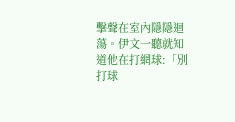擊聲在室內隱隱迴蕩。伊文一聽就知道他在打網球:「別打球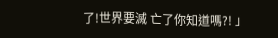了!世界要滅 亡了你知道嗎?! 」